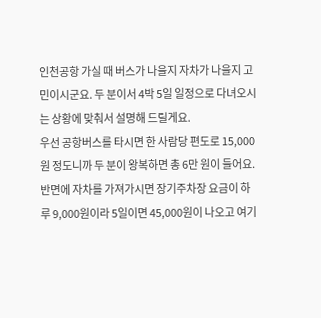인천공항 가실 때 버스가 나을지 자차가 나을지 고민이시군요. 두 분이서 4박 5일 일정으로 다녀오시는 상황에 맞춰서 설명해 드릴게요.
우선 공항버스를 타시면 한 사람당 편도로 15,000원 정도니까 두 분이 왕복하면 총 6만 원이 들어요. 반면에 자차를 가져가시면 장기주차장 요금이 하루 9,000원이라 5일이면 45,000원이 나오고 여기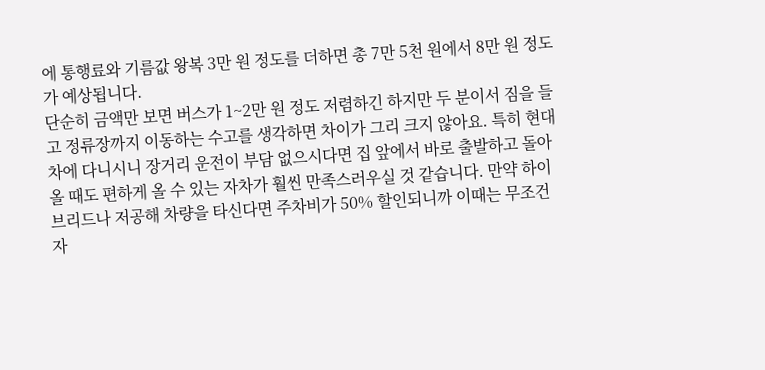에 통행료와 기름값 왕복 3만 원 정도를 더하면 총 7만 5천 원에서 8만 원 정도가 예상됩니다.
단순히 금액만 보면 버스가 1~2만 원 정도 저렴하긴 하지만 두 분이서 짐을 들고 정류장까지 이동하는 수고를 생각하면 차이가 그리 크지 않아요. 특히 현대차에 다니시니 장거리 운전이 부담 없으시다면 집 앞에서 바로 출발하고 돌아올 때도 편하게 올 수 있는 자차가 훨씬 만족스러우실 것 같습니다. 만약 하이브리드나 저공해 차량을 타신다면 주차비가 50% 할인되니까 이때는 무조건 자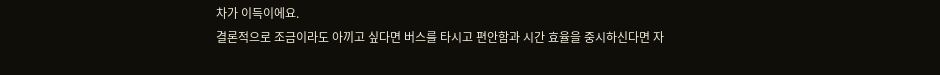차가 이득이에요.
결론적으로 조금이라도 아끼고 싶다면 버스를 타시고 편안함과 시간 효율을 중시하신다면 자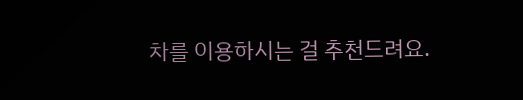차를 이용하시는 걸 추천드려요.